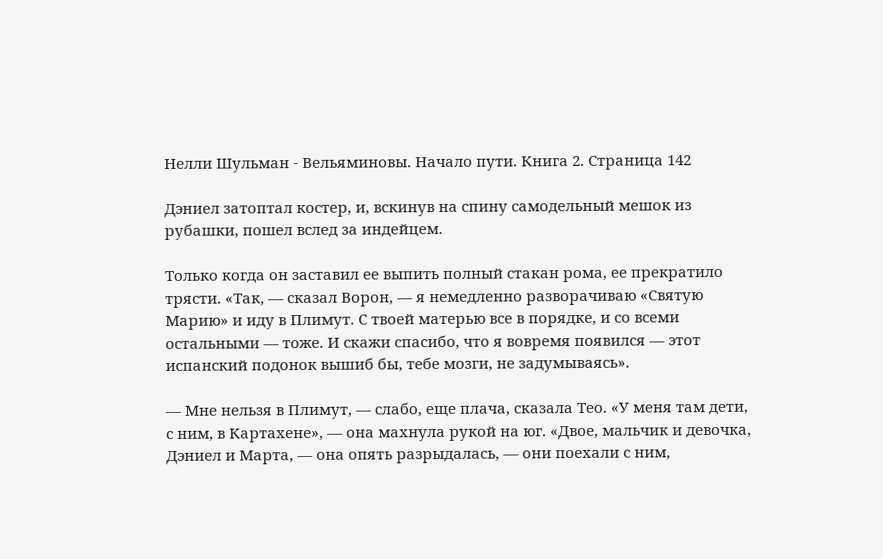Нелли Шульман - Вельяминовы. Начало пути. Книга 2. Страница 142

Дэниел затоптал костер, и, вскинув на спину самодельный мешок из рубашки, пошел вслед за индейцем.

Только когда он заставил ее выпить полный стакан рома, ее прекратило трясти. «Так, — сказал Ворон, — я немедленно разворачиваю «Святую Марию» и иду в Плимут. С твоей матерью все в порядке, и со всеми остальными — тоже. И скажи спасибо, что я вовремя появился — этот испанский подонок вышиб бы, тебе мозги, не задумываясь».

— Мне нельзя в Плимут, — слабо, еще плача, сказала Тео. «У меня там дети, с ним, в Картахене», — она махнула рукой на юг. «Двое, мальчик и девочка, Дэниел и Марта, — она опять разрыдалась, — они поехали с ним,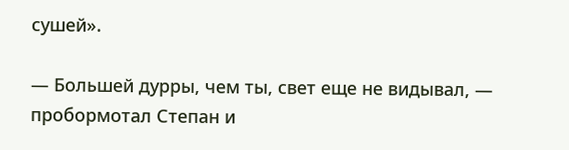сушей».

— Большей дурры, чем ты, свет еще не видывал, — пробормотал Степан и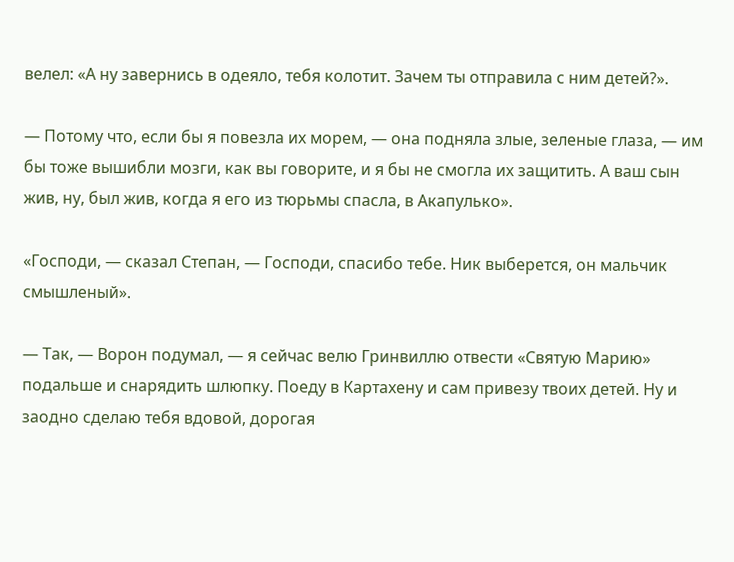велел: «А ну завернись в одеяло, тебя колотит. Зачем ты отправила с ним детей?».

— Потому что, если бы я повезла их морем, — она подняла злые, зеленые глаза, — им бы тоже вышибли мозги, как вы говорите, и я бы не смогла их защитить. А ваш сын жив, ну, был жив, когда я его из тюрьмы спасла, в Акапулько».

«Господи, — сказал Степан, — Господи, спасибо тебе. Ник выберется, он мальчик смышленый».

— Так, — Ворон подумал, — я сейчас велю Гринвиллю отвести «Святую Марию» подальше и снарядить шлюпку. Поеду в Картахену и сам привезу твоих детей. Ну и заодно сделаю тебя вдовой, дорогая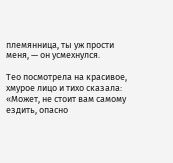племянница, ты уж прости меня, — он усмехнулся.

Тео посмотрела на красивое, хмурое лицо и тихо сказала: «Может, не стоит вам самому ездить, опасно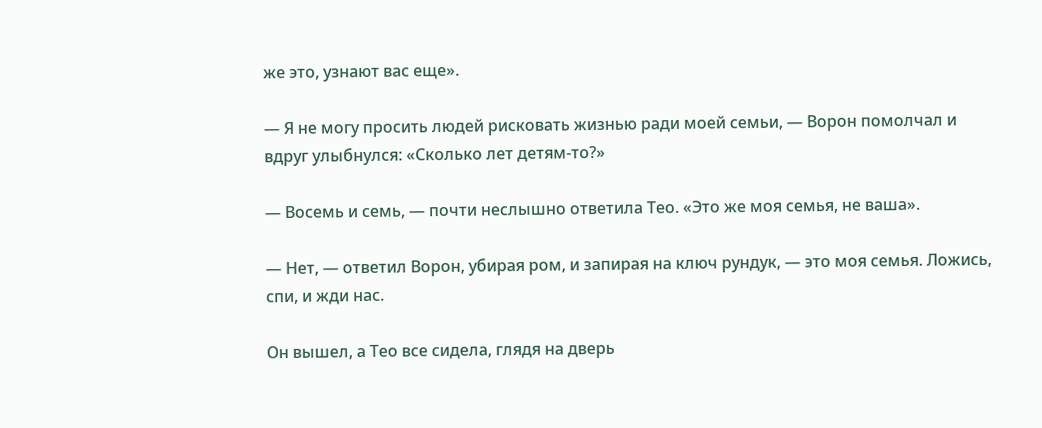же это, узнают вас еще».

— Я не могу просить людей рисковать жизнью ради моей семьи, — Ворон помолчал и вдруг улыбнулся: «Сколько лет детям-то?»

— Восемь и семь, — почти неслышно ответила Тео. «Это же моя семья, не ваша».

— Нет, — ответил Ворон, убирая ром, и запирая на ключ рундук, — это моя семья. Ложись, спи, и жди нас.

Он вышел, а Тео все сидела, глядя на дверь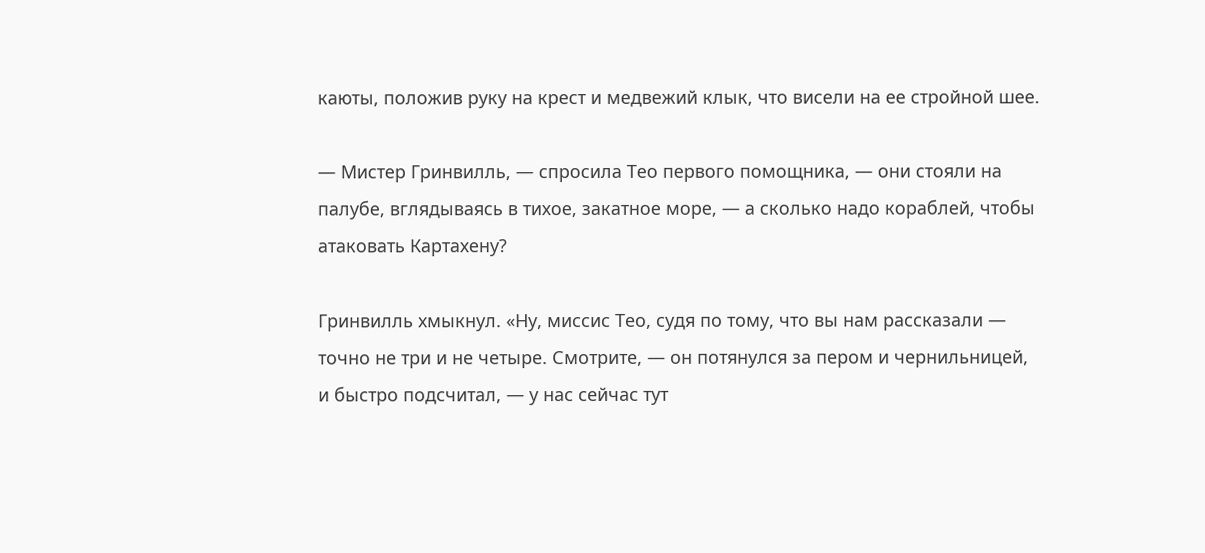каюты, положив руку на крест и медвежий клык, что висели на ее стройной шее.

— Мистер Гринвилль, — спросила Тео первого помощника, — они стояли на палубе, вглядываясь в тихое, закатное море, — а сколько надо кораблей, чтобы атаковать Картахену?

Гринвилль хмыкнул. «Ну, миссис Тео, судя по тому, что вы нам рассказали — точно не три и не четыре. Смотрите, — он потянулся за пером и чернильницей, и быстро подсчитал, — у нас сейчас тут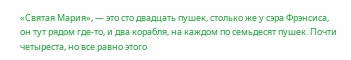«Святая Мария», — это сто двадцать пушек, столько же у сэра Фрэнсиса, он тут рядом где-то, и два корабля, на каждом по семьдесят пушек. Почти четыреста, но все равно этого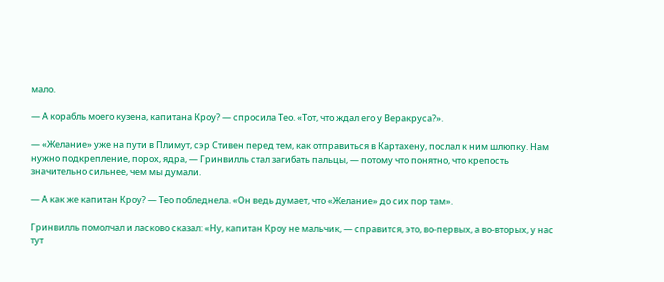мало.

— А корабль моего кузена, капитана Кроу? — спросила Тео. «Тот, что ждал его у Веракруса?».

— «Желание» уже на пути в Плимут, сэр Стивен перед тем, как отправиться в Картахену, послал к ним шлюпку. Нам нужно подкрепление, порох, ядра, — Гринвилль стал загибать пальцы, — потому что понятно, что крепость значительно сильнее, чем мы думали.

— А как же капитан Кроу? — Тео побледнела. «Он ведь думает, что «Желание» до сих пор там».

Гринвилль помолчал и ласково сказал: «Ну, капитан Кроу не мальчик, — справится, это, во-первых, а во-вторых, у нас тут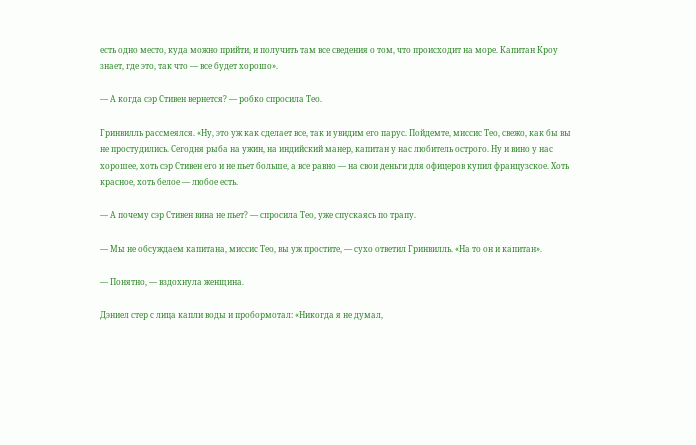есть одно место, куда можно прийти, и получить там все сведения о том, что происходит на море. Капитан Кроу знает, где это, так что — все будет хорошо».

— А когда сэр Стивен вернется? — робко спросила Тео.

Гринвилль рассмеялся. «Ну, это уж как сделает все, так и увидим его парус. Пойдемте, миссис Тео, свежо, как бы вы не простудились. Сегодня рыба на ужин, на индийский манер, капитан у нас любитель острого. Ну и вино у нас хорошее, хоть сэр Стивен его и не пьет больше, а все равно — на свои деньги для офицеров купил французское. Хоть красное, хоть белое — любое есть.

— А почему сэр Стивен вина не пьет? — спросила Тео, уже спускаясь по трапу.

— Мы не обсуждаем капитана, миссис Тео, вы уж простите, — сухо ответил Гринвилль. «На то он и капитан».

— Понятно, — вздохнула женщина.

Дэниел стер с лица капли воды и пробормотал: «Никогда я не думал,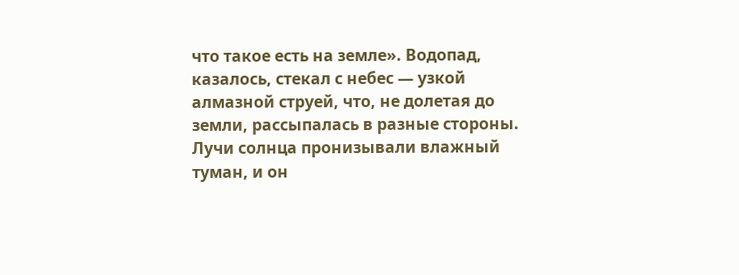что такое есть на земле». Водопад, казалось, стекал с небес — узкой алмазной струей, что, не долетая до земли, рассыпалась в разные стороны. Лучи солнца пронизывали влажный туман, и он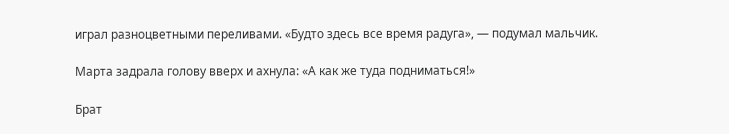играл разноцветными переливами. «Будто здесь все время радуга», — подумал мальчик.

Марта задрала голову вверх и ахнула: «А как же туда подниматься!»

Брат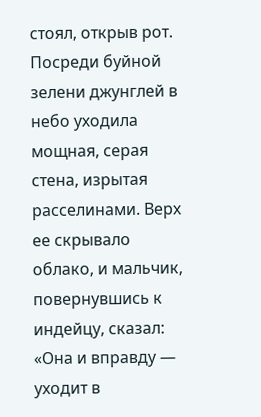стоял, открыв рот. Посреди буйной зелени джунглей в небо уходила мощная, серая стена, изрытая расселинами. Верх ее скрывало облако, и мальчик, повернувшись к индейцу, сказал: «Она и вправду — уходит в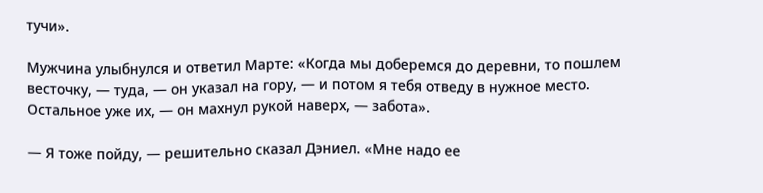тучи».

Мужчина улыбнулся и ответил Марте: «Когда мы доберемся до деревни, то пошлем весточку, — туда, — он указал на гору, — и потом я тебя отведу в нужное место. Остальное уже их, — он махнул рукой наверх, — забота».

— Я тоже пойду, — решительно сказал Дэниел. «Мне надо ее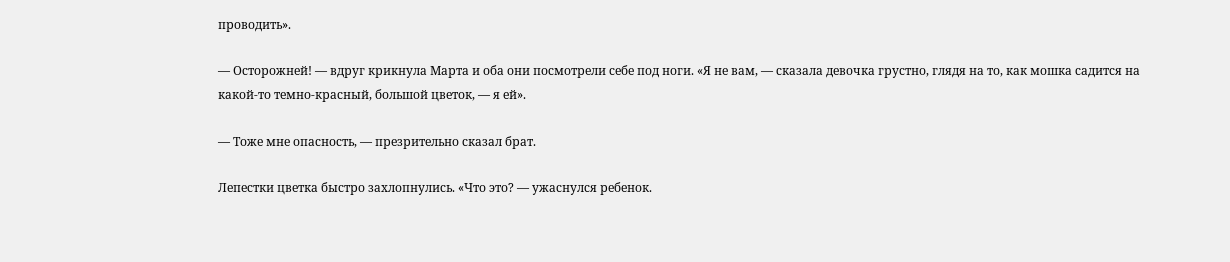проводить».

— Осторожней! — вдруг крикнула Марта и оба они посмотрели себе под ноги. «Я не вам, — сказала девочка грустно, глядя на то, как мошка садится на какой-то темно-красный, большой цветок, — я ей».

— Тоже мне опасность, — презрительно сказал брат.

Лепестки цветка быстро захлопнулись. «Что это? — ужаснулся ребенок.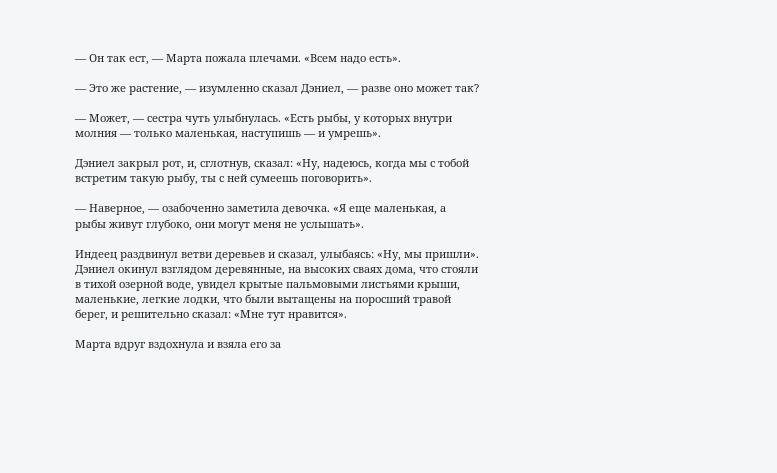— Он так ест, — Марта пожала плечами. «Всем надо есть».

— Это же растение, — изумленно сказал Дэниел, — разве оно может так?

— Может, — сестра чуть улыбнулась. «Есть рыбы, у которых внутри молния — только маленькая, наступишь — и умрешь».

Дэниел закрыл рот, и, сглотнув, сказал: «Ну, надеюсь, когда мы с тобой встретим такую рыбу, ты с ней сумеешь поговорить».

— Наверное, — озабоченно заметила девочка. «Я еще маленькая, а рыбы живут глубоко, они могут меня не услышать».

Индеец раздвинул ветви деревьев и сказал, улыбаясь: «Ну, мы пришли». Дэниел окинул взглядом деревянные, на высоких сваях дома, что стояли в тихой озерной воде, увидел крытые пальмовыми листьями крыши, маленькие, легкие лодки, что были вытащены на поросший травой берег, и решительно сказал: «Мне тут нравится».

Марта вдруг вздохнула и взяла его за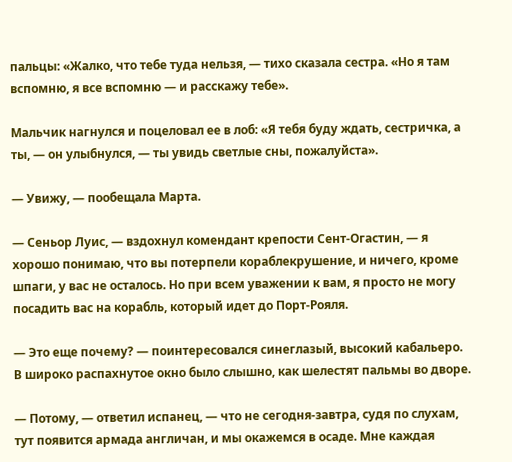пальцы: «Жалко, что тебе туда нельзя, — тихо сказала сестра. «Но я там вспомню, я все вспомню — и расскажу тебе».

Мальчик нагнулся и поцеловал ее в лоб: «Я тебя буду ждать, сестричка, а ты, — он улыбнулся, — ты увидь светлые сны, пожалуйста».

— Увижу, — пообещала Марта.

— Сеньор Луис, — вздохнул комендант крепости Сент-Огастин, — я хорошо понимаю, что вы потерпели кораблекрушение, и ничего, кроме шпаги, у вас не осталось. Но при всем уважении к вам, я просто не могу посадить вас на корабль, который идет до Порт-Рояля.

— Это еще почему? — поинтересовался синеглазый, высокий кабальеро. В широко распахнутое окно было слышно, как шелестят пальмы во дворе.

— Потому, — ответил испанец, — что не сегодня-завтра, судя по слухам, тут появится армада англичан, и мы окажемся в осаде. Мне каждая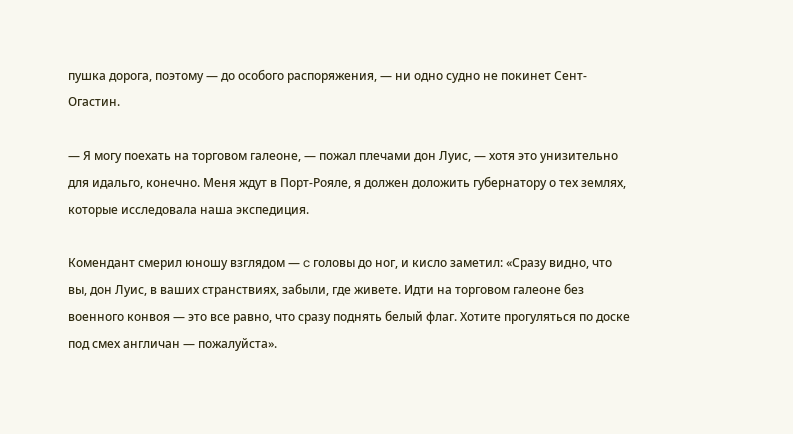пушка дорога, поэтому — до особого распоряжения, — ни одно судно не покинет Сент-Огастин.

— Я могу поехать на торговом галеоне, — пожал плечами дон Луис, — хотя это унизительно для идальго, конечно. Меня ждут в Порт-Рояле, я должен доложить губернатору о тех землях, которые исследовала наша экспедиция.

Комендант смерил юношу взглядом — c головы до ног, и кисло заметил: «Сразу видно, что вы, дон Луис, в ваших странствиях, забыли, где живете. Идти на торговом галеоне без военного конвоя — это все равно, что сразу поднять белый флаг. Хотите прогуляться по доске под смех англичан — пожалуйста».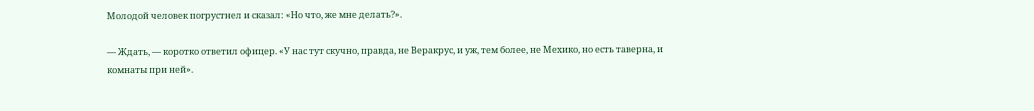Молодой человек погрустнел и сказал: «Но что, же мне делать?».

— Ждать, — коротко ответил офицер. «У нас тут скучно, правда, не Веракрус, и уж, тем более, не Мехико, но есть таверна, и комнаты при ней».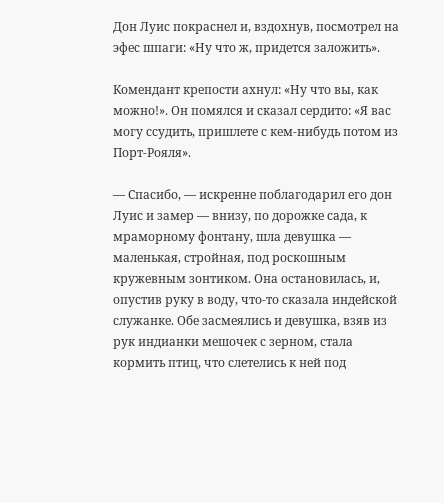Дон Луис покраснел и, вздохнув, посмотрел на эфес шпаги: «Ну что ж, придется заложить».

Комендант крепости ахнул: «Ну что вы, как можно!». Он помялся и сказал сердито: «Я вас могу ссудить, пришлете с кем-нибудь потом из Порт-Рояля».

— Спасибо, — искренне поблагодарил его дон Луис и замер — внизу, по дорожке сада, к мраморному фонтану, шла девушка — маленькая, стройная, под роскошным кружевным зонтиком. Она остановилась, и, опустив руку в воду, что-то сказала индейской служанке. Обе засмеялись и девушка, взяв из рук индианки мешочек с зерном, стала кормить птиц, что слетелись к ней под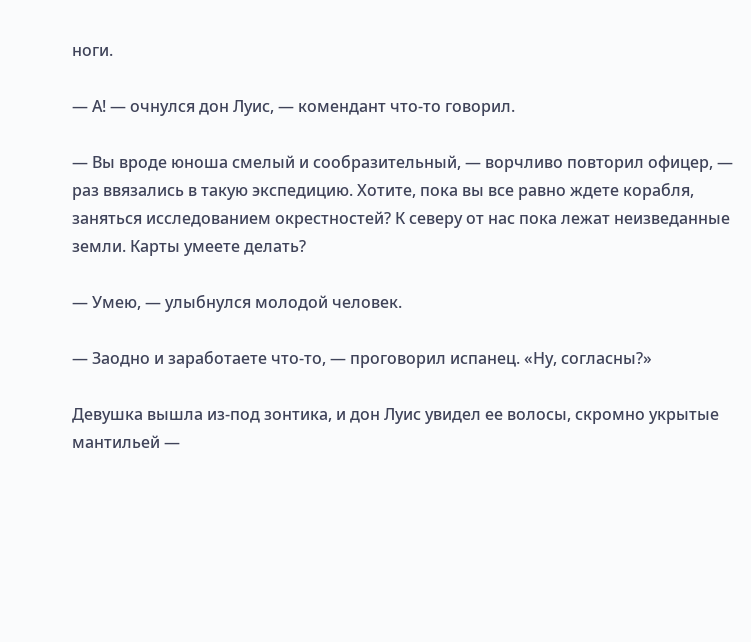ноги.

— А! — очнулся дон Луис, — комендант что-то говорил.

— Вы вроде юноша смелый и сообразительный, — ворчливо повторил офицер, — раз ввязались в такую экспедицию. Хотите, пока вы все равно ждете корабля, заняться исследованием окрестностей? К северу от нас пока лежат неизведанные земли. Карты умеете делать?

— Умею, — улыбнулся молодой человек.

— Заодно и заработаете что-то, — проговорил испанец. «Ну, согласны?»

Девушка вышла из-под зонтика, и дон Луис увидел ее волосы, скромно укрытые мантильей —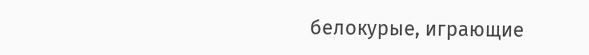белокурые, играющие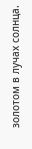золотом в лучах солнца.